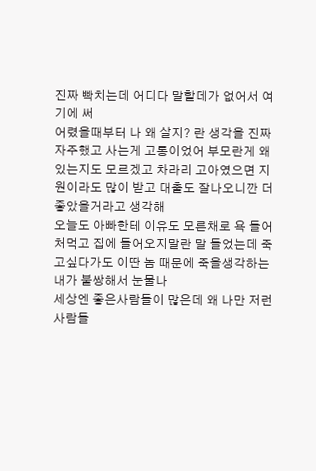진짜 빡치는데 어디다 말할데가 없어서 여기에 써
어렸을때부터 나 왜 살지? 란 생각을 진짜 자주했고 사는게 고통이었어 부모란게 왜 있는지도 모르겠고 차라리 고아였으면 지원이라도 많이 받고 대출도 잘나오니깐 더 좋았을거라고 생각해
오늘도 아빠한테 이유도 모른채로 욕 들어처먹고 집에 들어오지말란 말 들었는데 죽고싶다가도 이딴 놈 때문에 죽을생각하는 내가 불쌍해서 눈물나
세상엔 좋은사람들이 많은데 왜 나만 저런사람들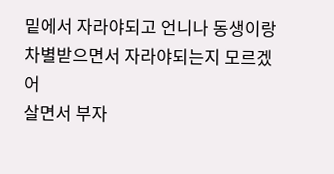밑에서 자라야되고 언니나 동생이랑 차별받으면서 자라야되는지 모르겠어
살면서 부자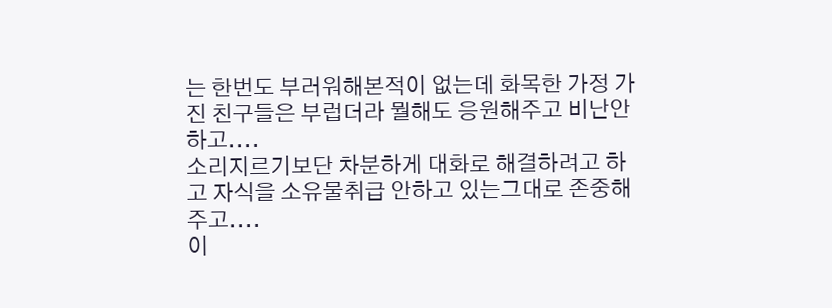는 한번도 부러워해본적이 없는데 화목한 가정 가진 친구들은 부럽더라 뭘해도 응원해주고 비난안하고....
소리지르기보단 차분하게 대화로 해결하려고 하고 자식을 소유물취급 안하고 있는그대로 존중해주고....
이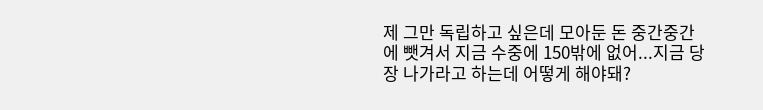제 그만 독립하고 싶은데 모아둔 돈 중간중간에 뺏겨서 지금 수중에 150밖에 없어...지금 당장 나가라고 하는데 어떻게 해야돼?